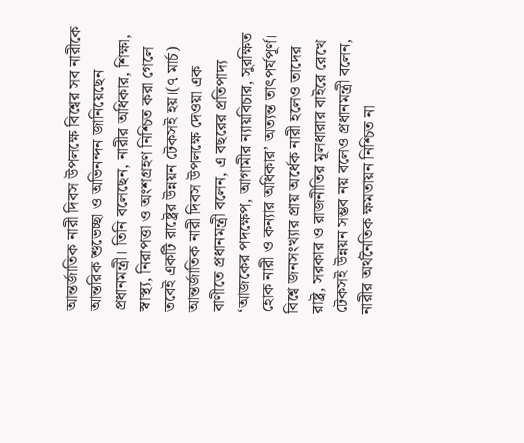আন্তর্জাতিক নারী দিবস উপলক্ষে বিশ্বের সব নারীকে আন্তরিক শুভেচ্ছা ও অভিনন্দন জানিয়েছেন প্রধানমন্ত্রী। তিনি বলেছেন, নারীর অধিকার, শিক্ষা, স্বাস্থ্য, নিরাপত্তা ও অংশগ্রহণ নিশ্চিত করা গেলে তবেই একটি রাষ্ট্রের উন্নয়ন টেকসই হয়।(৭ মার্চ) আন্তর্জাতিক নারী দিবস উপলক্ষে দেওয়া এক বাণীতে প্রধানমন্ত্রী বলেন, এ বছরের প্রতিপাদ্য ‘আজকের পদক্ষেপ, আগামীর ন্যায়বিচার, সুরক্ষিত হোক নারী ও কন্যার অধিকার’ অত্যন্ত তাৎপর্যপূর্ণ। বিশ্বে জনসংখ্যার প্রায় অর্ধেক নারী হলেও তাদের রাষ্ট্র, সরকার ও রাজনীতির মূলধারার বাইরে রেখে টেকসই উন্নয়ন সম্ভব নয় বলেও প্রধানমন্ত্রী বলেন, নারীর অর্থনৈতিক ক্ষমতায়ন নিশ্চিত না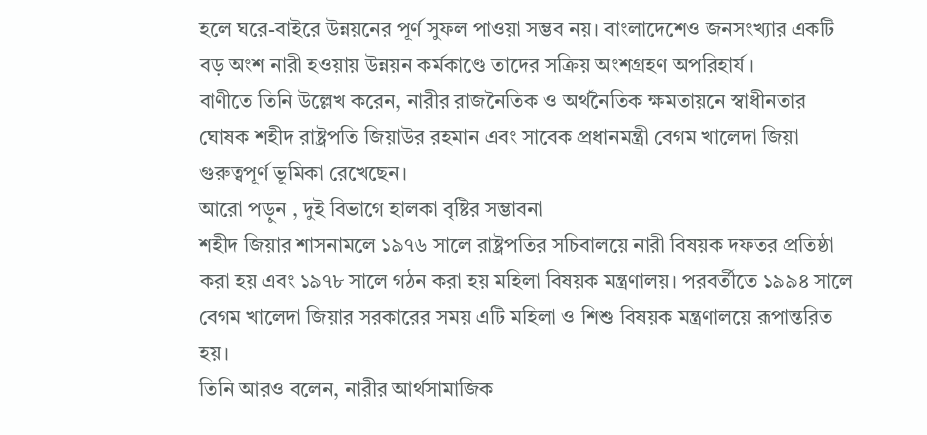হলে ঘরে-বাইরে উন্নয়নের পূর্ণ সুফল পাওয়া সম্ভব নয়। বাংলাদেশেও জনসংখ্যার একটি বড় অংশ নারী হওয়ায় উন্নয়ন কর্মকাণ্ডে তাদের সক্রিয় অংশগ্রহণ অপরিহার্য।
বাণীতে তিনি উল্লেখ করেন, নারীর রাজনৈতিক ও অর্থনৈতিক ক্ষমতায়নে স্বাধীনতার ঘোষক শহীদ রাষ্ট্রপতি জিয়াউর রহমান এবং সাবেক প্রধানমন্ত্রী বেগম খালেদা জিয়া গুরুত্বপূর্ণ ভূমিকা রেখেছেন।
আরো পড়ুন , দুই বিভাগে হালকা বৃষ্টির সম্ভাবনা
শহীদ জিয়ার শাসনামলে ১৯৭৬ সালে রাষ্ট্রপতির সচিবালয়ে নারী বিষয়ক দফতর প্রতিষ্ঠা করা হয় এবং ১৯৭৮ সালে গঠন করা হয় মহিলা বিষয়ক মন্ত্রণালয়। পরবর্তীতে ১৯৯৪ সালে বেগম খালেদা জিয়ার সরকারের সময় এটি মহিলা ও শিশু বিষয়ক মন্ত্রণালয়ে রূপান্তরিত হয়।
তিনি আরও বলেন, নারীর আর্থসামাজিক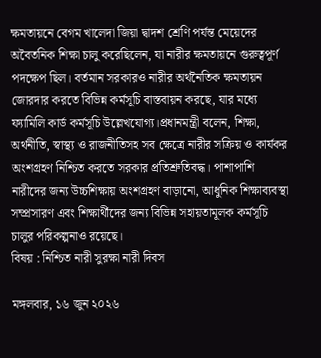ক্ষমতায়নে বেগম খালেদা জিয়া দ্বাদশ শ্রেণি পর্যন্ত মেয়েদের অবৈতনিক শিক্ষা চালু করেছিলেন, যা নারীর ক্ষমতায়নে গুরুত্বপূর্ণ পদক্ষেপ ছিল। বর্তমান সরকারও নারীর অর্থনৈতিক ক্ষমতায়ন জোরদার করতে বিভিন্ন কর্মসূচি বাস্তবায়ন করছে, যার মধ্যে ফ্যামিলি কার্ড কর্মসূচি উল্লেখযোগ্য।প্রধানমন্ত্রী বলেন, শিক্ষা, অর্থনীতি, স্বাস্থ্য ও রাজনীতিসহ সব ক্ষেত্রে নারীর সক্রিয় ও কার্যকর অংশগ্রহণ নিশ্চিত করতে সরকার প্রতিশ্রুতিবদ্ধ। পাশাপাশি নারীদের জন্য উচ্চশিক্ষায় অংশগ্রহণ বাড়ানো, আধুনিক শিক্ষাব্যবস্থা সম্প্রসারণ এবং শিক্ষার্থীদের জন্য বিভিন্ন সহায়তামূলক কর্মসূচি চালুর পরিকল্পনাও রয়েছে।
বিষয় : নিশ্চিত নারী সুরক্ষা নারী দিবস

মঙ্গলবার, ১৬ জুন ২০২৬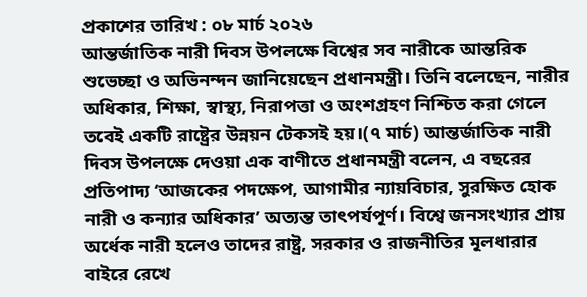প্রকাশের তারিখ : ০৮ মার্চ ২০২৬
আন্তর্জাতিক নারী দিবস উপলক্ষে বিশ্বের সব নারীকে আন্তরিক শুভেচ্ছা ও অভিনন্দন জানিয়েছেন প্রধানমন্ত্রী। তিনি বলেছেন, নারীর অধিকার, শিক্ষা, স্বাস্থ্য, নিরাপত্তা ও অংশগ্রহণ নিশ্চিত করা গেলে তবেই একটি রাষ্ট্রের উন্নয়ন টেকসই হয়।(৭ মার্চ) আন্তর্জাতিক নারী দিবস উপলক্ষে দেওয়া এক বাণীতে প্রধানমন্ত্রী বলেন, এ বছরের প্রতিপাদ্য ‘আজকের পদক্ষেপ, আগামীর ন্যায়বিচার, সুরক্ষিত হোক নারী ও কন্যার অধিকার’ অত্যন্ত তাৎপর্যপূর্ণ। বিশ্বে জনসংখ্যার প্রায় অর্ধেক নারী হলেও তাদের রাষ্ট্র, সরকার ও রাজনীতির মূলধারার বাইরে রেখে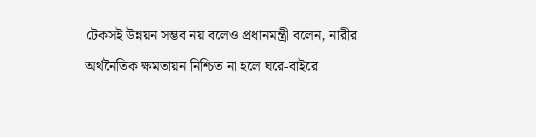টেকসই উন্নয়ন সম্ভব নয় বলেও প্রধানমন্ত্রী বলেন, নারীর অর্থনৈতিক ক্ষমতায়ন নিশ্চিত না হলে ঘরে-বাইরে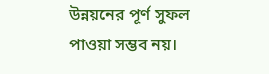উন্নয়নের পূর্ণ সুফল পাওয়া সম্ভব নয়।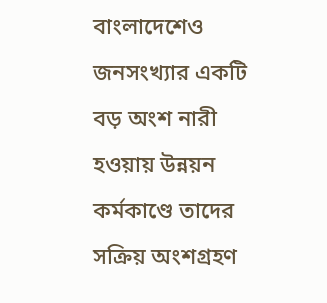বাংলাদেশেও জনসংখ্যার একটি বড় অংশ নারী হওয়ায় উন্নয়ন কর্মকাণ্ডে তাদের সক্রিয় অংশগ্রহণ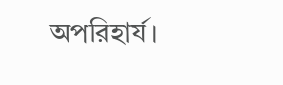অপরিহার্য।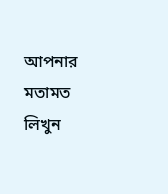আপনার মতামত লিখুন